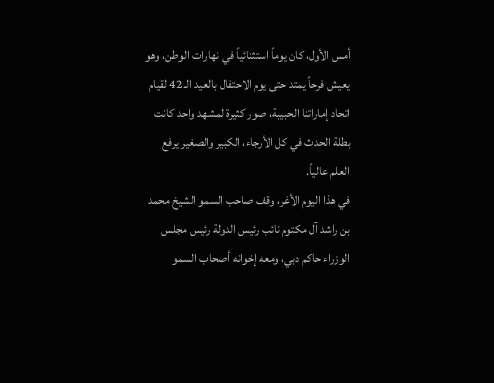أمس الأول، كان يوماً استثنائياً في نهارات الوطن، وهو يعيش فرحاً يمتد حتى يوم الاحتفال بالعيد الـ 42 لقيام اتحاد إماراتنا الحبيبة، صور كثيرة لمشهد واحد كانت بطلة الحدث في كل الأرجاء، الكبير والصغير يرفع العلم عالياً.
في هذا اليوم الأغر، وقف صاحب السمو الشيخ محمد بن راشد آل مكتوم نائب رئيس الدولة رئيس مجلس الوزراء حاكم دبي، ومعه إخوانه أصحاب السمو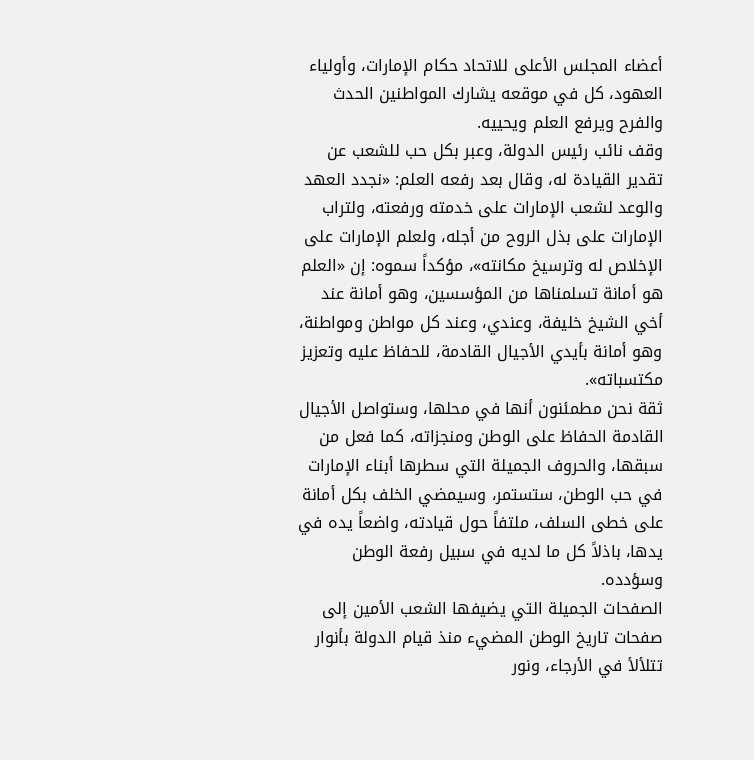أعضاء المجلس الأعلى للاتحاد حكام الإمارات، وأولياء العهود، كل في موقعه يشارك المواطنين الحدث والفرح ويرفع العلم ويحييه.
وقف نائب رئيس الدولة، وعبر بكل حب للشعب عن تقدير القيادة له، وقال بعد رفعه العلم: «نجدد العهد والوعد لشعب الإمارات على خدمته ورفعته، ولتراب الإمارات على بذل الروح من أجله، ولعلم الإمارات على الإخلاص له وترسيخ مكانته»، مؤكداً سموه: إن «العلم هو أمانة تسلمناها من المؤسسين، وهو أمانة عند أخي الشيخ خليفة، وعندي، وعند كل مواطن ومواطنة، وهو أمانة بأيدي الأجيال القادمة، للحفاظ عليه وتعزيز مكتسباته».
ثقة نحن مطمئنون أنها في محلها، وستواصل الأجيال القادمة الحفاظ على الوطن ومنجزاته، كما فعل من سبقها، والحروف الجميلة التي سطرها أبناء الإمارات في حب الوطن، ستستمر، وسيمضي الخلف بكل أمانة على خطى السلف، ملتفاً حول قيادته، واضعاً يده في يدها، باذلاً كل ما لديه في سبيل رفعة الوطن وسؤدده.
الصفحات الجميلة التي يضيفها الشعب الأمين إلى صفحات تاريخ الوطن المضيء منذ قيام الدولة بأنوار تتلألأ في الأرجاء، ونور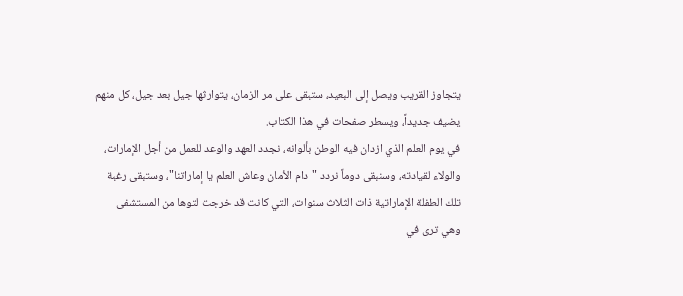يتجاوز القريب ويصل إلى البعيد، ستبقى على مر الزمان، يتوارثها جيل بعد جيل، كل منهم يضيف جديداً، ويسطر صفحات في هذا الكتاب.
في يوم العلم الذي ازدان فيه الوطن بألوانه، نجدد العهد والوعد للعمل من أجل الإمارات، والولاء لقيادته، وسنبقى دوماً نردد "دام الأمان وعاش العلم يا إماراتنا"، وستبقى رغبة تلك الطفلة الإماراتية ذات الثلاث سنوات، التي كانت قد خرجت لتوها من المستشفى وهي ترى في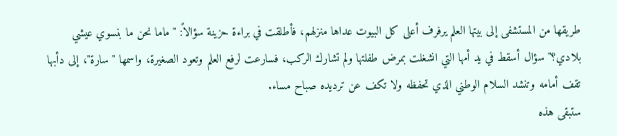طريقها من المستشفى إلى بيتها العلم يرفرف أعلى كل البيوت عداها منزلهم، فأطلقت في براءة حزينة سؤالاً: "ماما نحن ما بنسوي عيشي بلادي؟" سؤال أسقط في يد أمها التي انشغلت بمرض طفلتها ولم تشارك الركب، فسارعت لرفع العلم وتعود الصغيرة، واسمها "سارة"، إلى دأبها تقف أمامه وتنشد السلام الوطني الذي تحفظه ولا تكف عن ترديده صباح مساء.
ستبقى هذه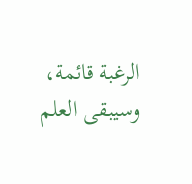الرغبة قائمة، وسيبقى العلم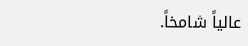عالياً شامخاً.